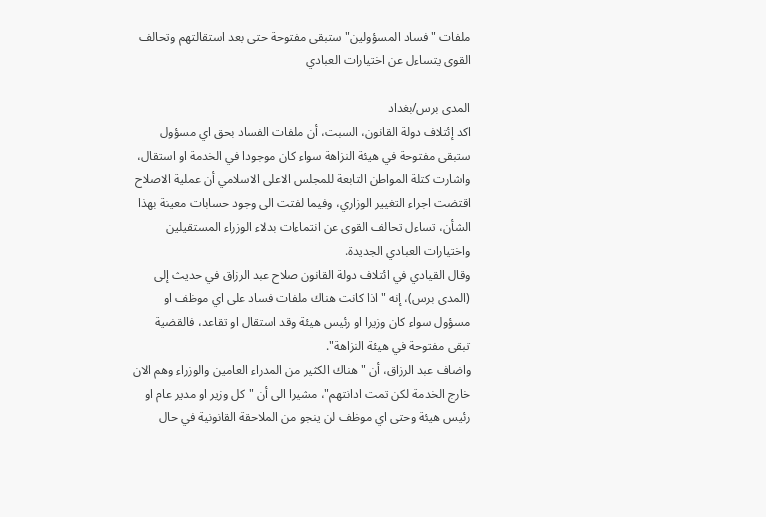ملفات "فساد المسؤولين" ستبقى مفتوحة حتى بعد استقالتهم وتحالف القوى يتساءل عن اختيارات العبادي

المدى برس/بغداد
اكد إئتلاف دولة القانون، السبت، أن ملفات الفساد بحق اي مسؤول ستبقى مفتوحة في هيئة النزاهة سواء كان موجودا في الخدمة او استقال، واشارت كتلة المواطن التابعة للمجلس الاعلى الاسلامي أن عملية الاصلاح اقتضت اجراء التغيير الوزاري، وفيما لفتت الى وجود حسابات معينة بهذا الشأن، تساءل تحالف القوى عن انتماءات بدلاء الوزراء المستقيلين واختيارات العبادي الجديدة.
وقال القيادي في ائتلاف دولة القانون صلاح عبد الرزاق في حديث إلى (المدى برس)، إنه "اذا كانت هناك ملفات فساد على اي موظف او مسؤول سواء كان وزيرا او رئيس هيئة وقد استقال او تقاعد، فالقضية تبقى مفتوحة في هيئة النزاهة".
واضاف عبد الرزاق، أن "هناك الكثير من المدراء العامين والوزراء وهم الان خارج الخدمة لكن تمت ادانتهم"، مشيرا الى أن "كل وزير او مدير عام او رئيس هيئة وحتى اي موظف لن ينجو من الملاحقة القانونية في حال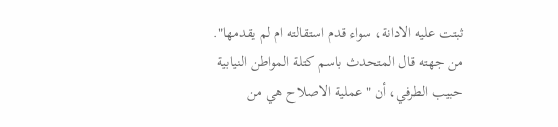ثبتت عليه الادانة، سواء قدم استقالته ام لم يقدمها".
من جهته قال المتحدث باسم كتلة المواطن النيابية حبيب الطرفي، أن "عملية الاصلاح هي من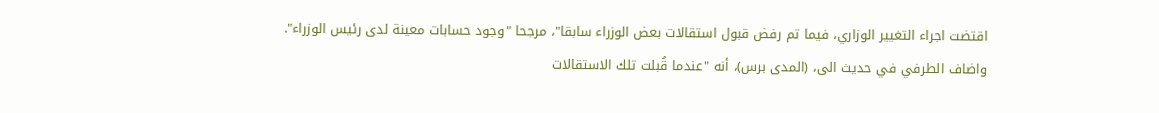اقتضت اجراء التغيير الوزاري، فيما تم رفض قبول استقالات بعض الوزراء سابقا"، مرجحا "وجود حسابات معينة لدى رئيس الوزراء".
واضاف الطرفي في حديث الى، (المدى برس)، أنه "عندما قُبلت تلك الاستقالات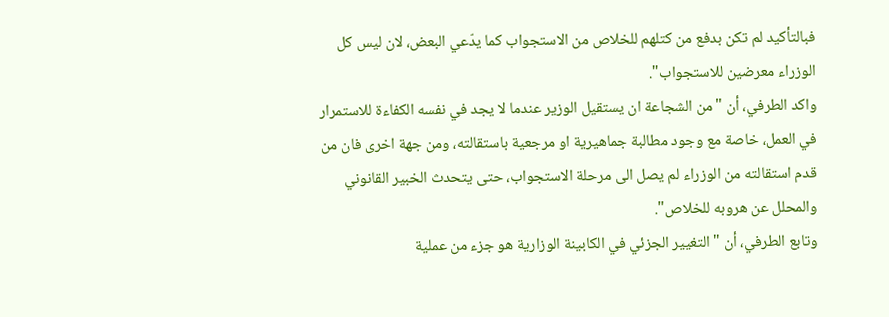فبالتأكيد لم تكن بدفع من كتلهم للخلاص من الاستجواب كما يدّعي البعض، لان ليس كل الوزراء معرضين للاستجواب".
واكد الطرفي، أن "من الشجاعة ان يستقيل الوزير عندما لا يجد في نفسه الكفاءة للاستمرار في العمل، خاصة مع وجود مطالبة جماهيرية او مرجعية باستقالته، ومن جهة اخرى فان من قدم استقالته من الوزراء لم يصل الى مرحلة الاستجواب، حتى يتحدث الخبير القانوني والمحلل عن هروبه للخلاص".
وتابع الطرفي، أن "التغيير الجزئي في الكابينة الوزارية هو جزء من عملية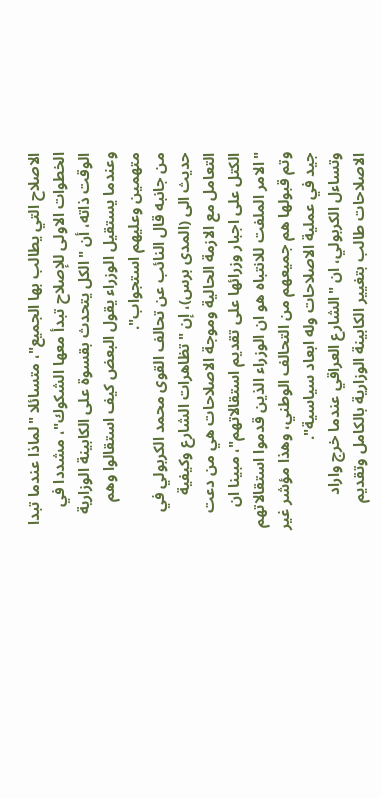الاصلاح التي يطالب بها الجميع"، متسائلا "لماذا عندما تبدا الخطوات الاولى للإصلاح تبدأ معها الشكوك"، مشددا في الوقت ذاته، أن "الكل يتحدث بقسوة على الكابينة الوزارية وعندما يستقيل الوزراء يقول البعض كيف استقالوا وهم متهمين وعليهم استجواب".
من جانبه قال النائب عن تحالف القوى محمد الكربولي في حديث الى (المدى برس)، إن "تظاهرات الشارع وكيفية التعامل مع الازمة الحالية وموجة الاصلاحات هي من دعت الكتل على اجبار وزرائها على تقديم استقالاتهم"، مبينا ان "الامر الملفت للانتباه هو ان الوزراء الذين قدموا استقالاتهم وتم قبولها هم جميعهم من التحالف الوطني، وهذا مؤشر غير جيد في عملية الاصلاحات وله ابعاد سياسية".
وتساءل الكربولي، ان "الشارع العراقي عندما خرج واراد الاصلاحات طالب بتغيير الكابينة الوزارية بالكامل وتقديم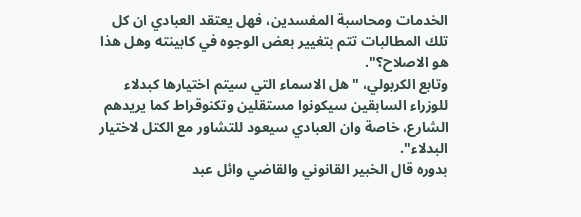الخدمات ومحاسبة المفسدين، فهل يعتقد العبادي ان كل تلك المطالبات تتم بتغيير بعض الوجوه في كابينته وهل هذا هو الاصلاح؟".
وتابع الكربولي، "هل الاسماء التي سيتم اختيارها كبدلاء للوزراء السابقين سيكونوا مستقلين وتكنوقراط كما يريدهم الشارع، خاصة وان العبادي سيعود للتشاور مع الكتل لاختيار البدلاء".
بدوره قال الخبير القانوني والقاضي وائل عبد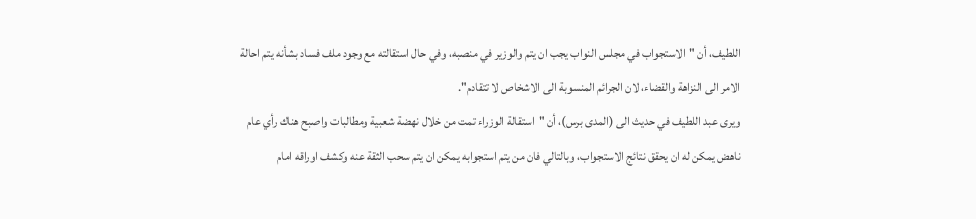اللطيف، أن "الاستجواب في مجلس النواب يجب ان يتم والوزير في منصبه، وفي حال استقالته مع وجود ملف فساد بشأنه يتم احالة الامر الى النزاهة والقضاء، لان الجرائم المنسوبة الى الاشخاص لا تتقادم".
ويرى عبد اللطيف في حديث الى (المدى برس)، أن "استقالة الوزراء تمت من خلال نهضة شعبية ومطالبات واصبح هناك رأي عام ناهض يمكن له ان يحقق نتائج الاستجواب، وبالتالي فان من يتم استجوابه يمكن ان يتم سحب الثقة عنه وكشف اوراقه امام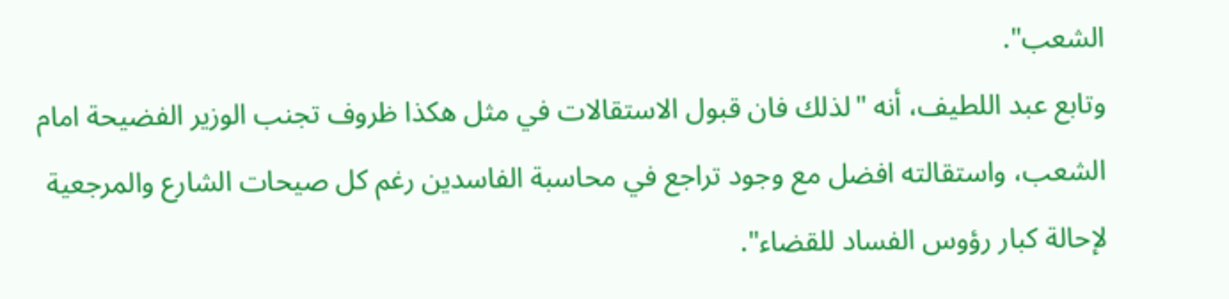الشعب".
وتابع عبد اللطيف، أنه "لذلك فان قبول الاستقالات في مثل هكذا ظروف تجنب الوزير الفضيحة امام الشعب، واستقالته افضل مع وجود تراجع في محاسبة الفاسدين رغم كل صيحات الشارع والمرجعية لإحالة كبار رؤوس الفساد للقضاء".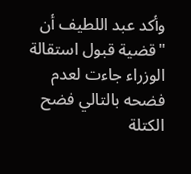وأكد عبد اللطيف أن "قضية قبول استقالة الوزراء جاءت لعدم فضحه بالتالي فضح الكتلة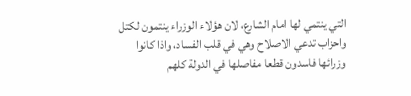التي ينتمي لها امام الشارع، لان هؤلاء الوزراء ينتمون لكتل واحزاب تدعي الاصلاح وهي في قلب الفساد، واذا كانوا وزرائها فاسدون قطعا مفاصلها في الدولة كلهم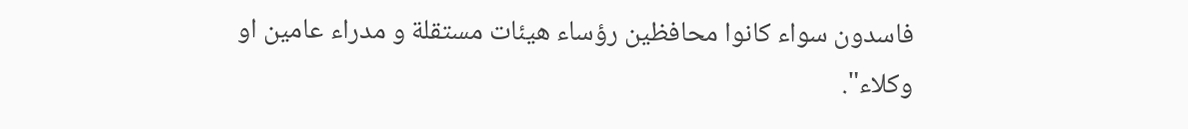فاسدون سواء كانوا محافظين رؤساء هيئات مستقلة و مدراء عامين او وكلاء".